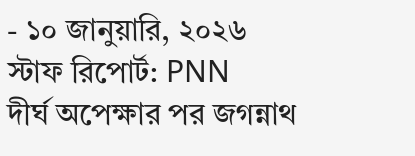- ১০ জানুয়ারি, ২০২৬
স্টাফ রিপোর্ট: PNN
দীর্ঘ অপেক্ষার পর জগন্নাথ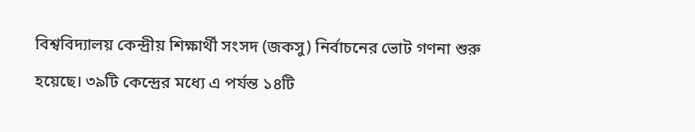বিশ্ববিদ্যালয় কেন্দ্রীয় শিক্ষার্থী সংসদ (জকসু) নির্বাচনের ভোট গণনা শুরু হয়েছে। ৩৯টি কেন্দ্রের মধ্যে এ পর্যন্ত ১৪টি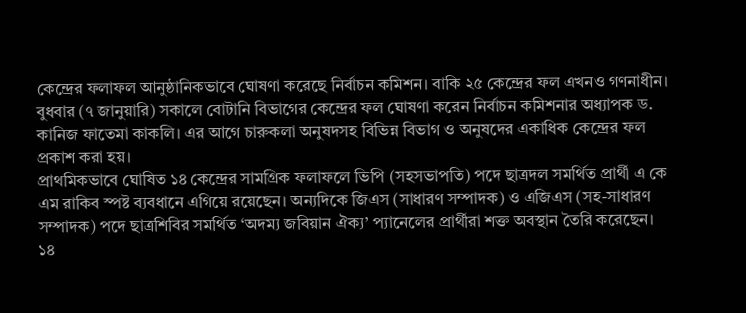কেন্দ্রের ফলাফল আনুষ্ঠানিকভাবে ঘোষণা করেছে নির্বাচন কমিশন। বাকি ২৫ কেন্দ্রের ফল এখনও গণনাধীন।
বুধবার (৭ জানুয়ারি) সকালে বোটানি বিভাগের কেন্দ্রের ফল ঘোষণা করেন নির্বাচন কমিশনার অধ্যাপক ড. কানিজ ফাতেমা কাকলি। এর আগে চারুকলা অনুষদসহ বিভিন্ন বিভাগ ও অনুষদের একাধিক কেন্দ্রের ফল প্রকাশ করা হয়।
প্রাথমিকভাবে ঘোষিত ১৪ কেন্দ্রের সামগ্রিক ফলাফলে ভিপি (সহসভাপতি) পদে ছাত্রদল সমর্থিত প্রার্থী এ কে এম রাকিব স্পষ্ট ব্যবধানে এগিয়ে রয়েছেন। অন্যদিকে জিএস (সাধারণ সম্পাদক) ও এজিএস (সহ-সাধারণ সম্পাদক) পদে ছাত্রশিবির সমর্থিত ‘অদম্য জবিয়ান ঐক্য’ প্যানেলের প্রার্থীরা শক্ত অবস্থান তৈরি করেছেন।
১৪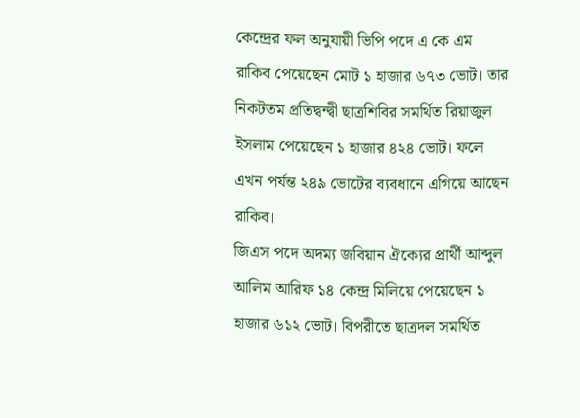কেন্দ্রের ফল অনুযায়ী ভিপি পদে এ কে এম রাকিব পেয়েছেন মোট ১ হাজার ৬৭৩ ভোট। তার নিকটতম প্রতিদ্বন্দ্বী ছাত্রশিবির সমর্থিত রিয়াজুল ইসলাম পেয়েছেন ১ হাজার ৪২৪ ভোট। ফলে এখন পর্যন্ত ২৪৯ ভোটের ব্যবধানে এগিয়ে আছেন রাকিব।
জিএস পদে অদম্য জবিয়ান ঐক্যের প্রার্থী আব্দুল আলিম আরিফ ১৪ কেন্দ্র মিলিয়ে পেয়েছেন ১ হাজার ৬১২ ভোট। বিপরীতে ছাত্রদল সমর্থিত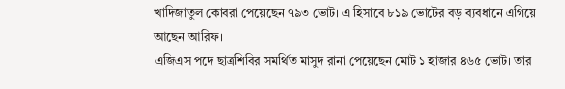খাদিজাতুল কোবরা পেয়েছেন ৭৯৩ ভোট। এ হিসাবে ৮১৯ ভোটের বড় ব্যবধানে এগিয়ে আছেন আরিফ।
এজিএস পদে ছাত্রশিবির সমর্থিত মাসুদ রানা পেয়েছেন মোট ১ হাজার ৪৬৫ ভোট। তার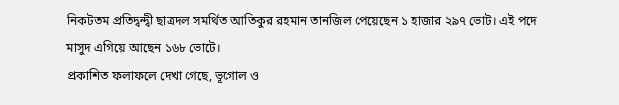নিকটতম প্রতিদ্বন্দ্বী ছাত্রদল সমর্থিত আতিকুর রহমান তানজিল পেয়েছেন ১ হাজার ২৯৭ ভোট। এই পদে মাসুদ এগিয়ে আছেন ১৬৮ ভোটে।
প্রকাশিত ফলাফলে দেখা গেছে, ভূগোল ও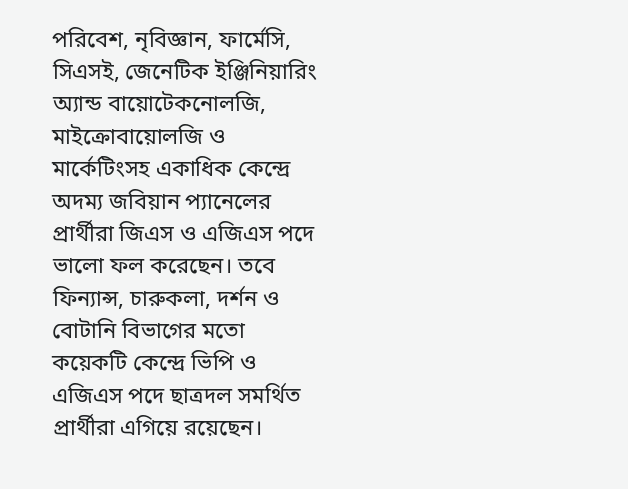পরিবেশ, নৃবিজ্ঞান, ফার্মেসি, সিএসই, জেনেটিক ইঞ্জিনিয়ারিং অ্যান্ড বায়োটেকনোলজি, মাইক্রোবায়োলজি ও মার্কেটিংসহ একাধিক কেন্দ্রে অদম্য জবিয়ান প্যানেলের প্রার্থীরা জিএস ও এজিএস পদে ভালো ফল করেছেন। তবে ফিন্যান্স, চারুকলা, দর্শন ও বোটানি বিভাগের মতো কয়েকটি কেন্দ্রে ভিপি ও এজিএস পদে ছাত্রদল সমর্থিত প্রার্থীরা এগিয়ে রয়েছেন।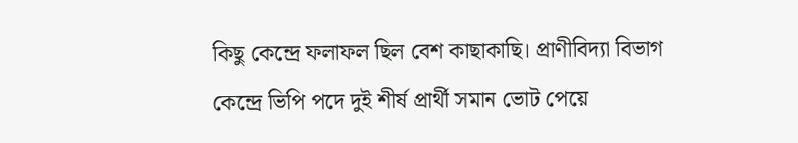কিছু কেন্দ্রে ফলাফল ছিল বেশ কাছাকাছি। প্রাণীবিদ্যা বিভাগ কেন্দ্রে ভিপি পদে দুই শীর্ষ প্রার্থী সমান ভোট পেয়ে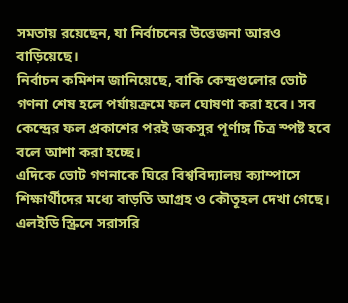সমতায় রয়েছেন, যা নির্বাচনের উত্তেজনা আরও বাড়িয়েছে।
নির্বাচন কমিশন জানিয়েছে, বাকি কেন্দ্রগুলোর ভোট গণনা শেষ হলে পর্যায়ক্রমে ফল ঘোষণা করা হবে। সব কেন্দ্রের ফল প্রকাশের পরই জকসুর পূর্ণাঙ্গ চিত্র স্পষ্ট হবে বলে আশা করা হচ্ছে।
এদিকে ভোট গণনাকে ঘিরে বিশ্ববিদ্যালয় ক্যাম্পাসে শিক্ষার্থীদের মধ্যে বাড়তি আগ্রহ ও কৌতূহল দেখা গেছে। এলইডি স্ক্রিনে সরাসরি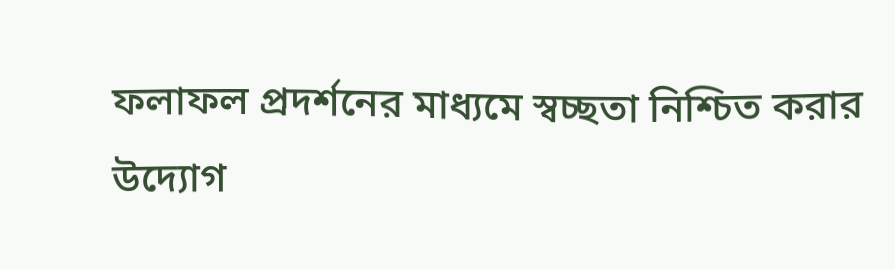ফলাফল প্রদর্শনের মাধ্যমে স্বচ্ছতা নিশ্চিত করার উদ্যোগ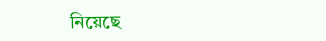নিয়েছে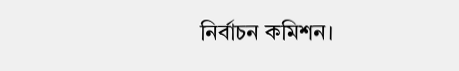নির্বাচন কমিশন।